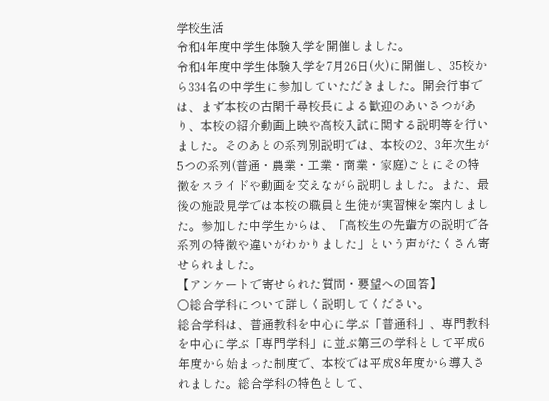学校生活
令和4年度中学生体験入学を開催しました。
令和4年度中学生体験入学を7月26日(火)に開催し、35校から334名の中学生に参加していただきました。開会行事では、まず本校の古閑千尋校長による歓迎のあいさつがあり、本校の紹介動画上映や高校入試に関する説明等を行いました。そのあとの系列別説明では、本校の2、3年次生が5つの系列(普通・農業・工業・商業・家庭)ごとにその特徴をスライドや動画を交えながら説明しました。また、最後の施設見学では本校の職員と生徒が実習棟を案内しました。参加した中学生からは、「高校生の先輩方の説明で各系列の特徴や違いがわかりました」という声がたくさん寄せられました。
【アンケートで寄せられた質問・要望への回答】
〇総合学科について詳しく説明してください。
総合学科は、普通教科を中心に学ぶ「普通科」、専門教科を中心に学ぶ「専門学科」に並ぶ第三の学科として平成6年度から始まった制度で、本校では平成8年度から導入されました。総合学科の特色として、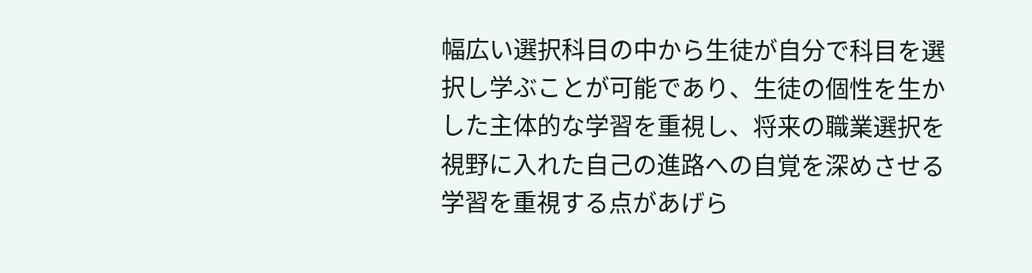幅広い選択科目の中から生徒が自分で科目を選択し学ぶことが可能であり、生徒の個性を生かした主体的な学習を重視し、将来の職業選択を視野に入れた自己の進路への自覚を深めさせる学習を重視する点があげら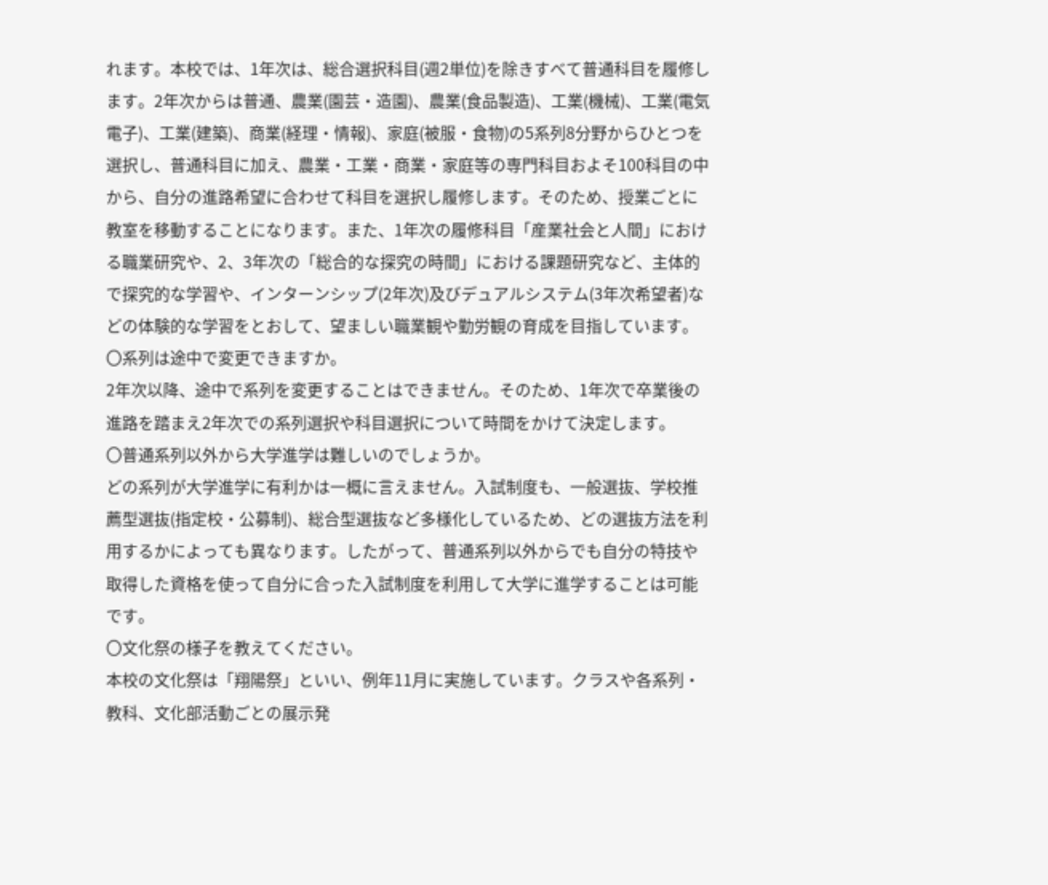れます。本校では、1年次は、総合選択科目(週2単位)を除きすべて普通科目を履修します。2年次からは普通、農業(園芸・造園)、農業(食品製造)、工業(機械)、工業(電気電子)、工業(建築)、商業(経理・情報)、家庭(被服・食物)の5系列8分野からひとつを選択し、普通科目に加え、農業・工業・商業・家庭等の専門科目およそ100科目の中から、自分の進路希望に合わせて科目を選択し履修します。そのため、授業ごとに教室を移動することになります。また、1年次の履修科目「産業社会と人間」における職業研究や、2、3年次の「総合的な探究の時間」における課題研究など、主体的で探究的な学習や、インターンシップ(2年次)及びデュアルシステム(3年次希望者)などの体験的な学習をとおして、望ましい職業観や勤労観の育成を目指しています。
〇系列は途中で変更できますか。
2年次以降、途中で系列を変更することはできません。そのため、1年次で卒業後の進路を踏まえ2年次での系列選択や科目選択について時間をかけて決定します。
〇普通系列以外から大学進学は難しいのでしょうか。
どの系列が大学進学に有利かは一概に言えません。入試制度も、一般選抜、学校推薦型選抜(指定校・公募制)、総合型選抜など多様化しているため、どの選抜方法を利用するかによっても異なります。したがって、普通系列以外からでも自分の特技や取得した資格を使って自分に合った入試制度を利用して大学に進学することは可能です。
〇文化祭の様子を教えてください。
本校の文化祭は「翔陽祭」といい、例年11月に実施しています。クラスや各系列・教科、文化部活動ごとの展示発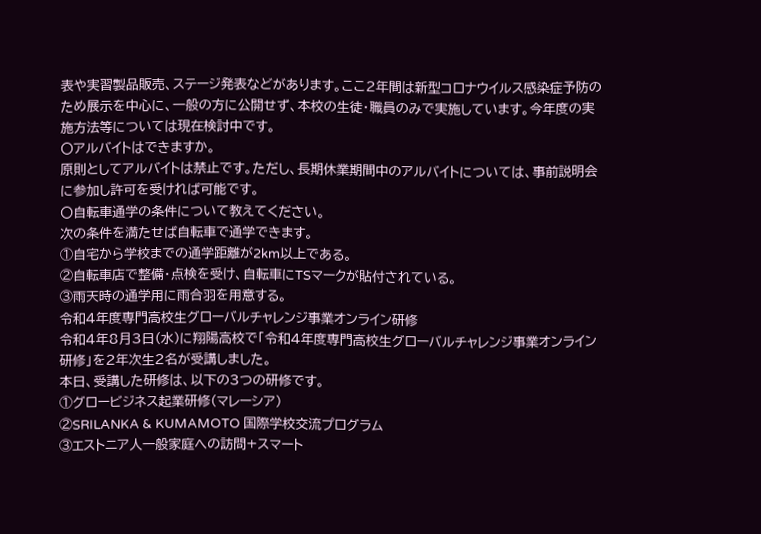表や実習製品販売、ステージ発表などがあります。ここ2年間は新型コロナウイルス感染症予防のため展示を中心に、一般の方に公開せず、本校の生徒・職員のみで実施しています。今年度の実施方法等については現在検討中です。
〇アルバイトはできますか。
原則としてアルバイトは禁止です。ただし、長期休業期間中のアルバイトについては、事前説明会に参加し許可を受ければ可能です。
〇自転車通学の条件について教えてください。
次の条件を満たせば自転車で通学できます。
①自宅から学校までの通学距離が2km以上である。
②自転車店で整備・点検を受け、自転車にTSマークが貼付されている。
③雨天時の通学用に雨合羽を用意する。
令和4年度専門高校生グローバルチャレンジ事業オンライン研修
令和4年8月3日(水)に翔陽高校で「令和4年度専門高校生グローバルチャレンジ事業オンライン研修」を2年次生2名が受講しました。
本日、受講した研修は、以下の3つの研修です。
①グロービジネス起業研修(マレーシア)
②SRILANKA & KUMAMOTO 国際学校交流プログラム
③エストニア人一般家庭への訪問+スマート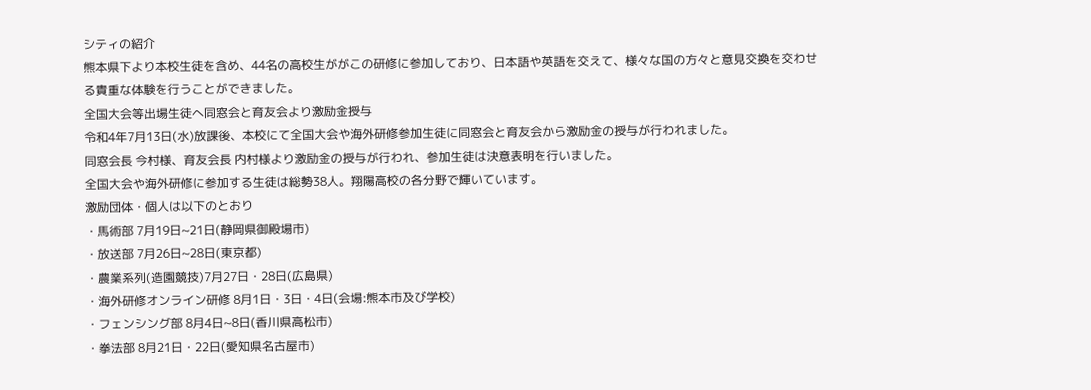シティの紹介
熊本県下より本校生徒を含め、44名の高校生ががこの研修に参加しており、日本語や英語を交えて、様々な国の方々と意見交換を交わせる貴重な体験を行うことができました。
全国大会等出場生徒へ同窓会と育友会より激励金授与
令和4年7月13日(水)放課後、本校にて全国大会や海外研修参加生徒に同窓会と育友会から激励金の授与が行われました。
同窓会長 今村様、育友会長 内村様より激励金の授与が行われ、参加生徒は決意表明を行いました。
全国大会や海外研修に参加する生徒は総勢38人。翔陽高校の各分野で輝いています。
激励団体・個人は以下のとおり
・馬術部 7月19日~21日(静岡県御殿場市)
・放送部 7月26日~28日(東京都)
・農業系列(造園競技)7月27日・28日(広島県)
・海外研修オンライン研修 8月1日・3日・4日(会場:熊本市及び学校)
・フェンシング部 8月4日~8日(香川県高松市)
・拳法部 8月21日・22日(愛知県名古屋市)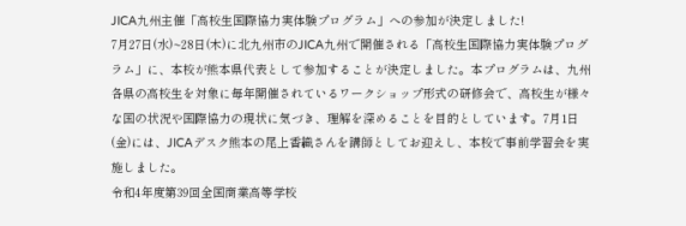JICA九州主催「高校生国際協力実体験プログラム」への参加が決定しました!
7月27日(水)~28日(木)に北九州市のJICA九州で開催される「高校生国際協力実体験プログラム」に、本校が熊本県代表として参加することが決定しました。本プログラムは、九州各県の高校生を対象に毎年開催されているワークショップ形式の研修会で、高校生が様々な国の状況や国際協力の現状に気づき、理解を深めることを目的としています。7月1日(金)には、JICAデスク熊本の尾上香織さんを講師としてお迎えし、本校で事前学習会を実施しました。
令和4年度第39回全国商業高等学校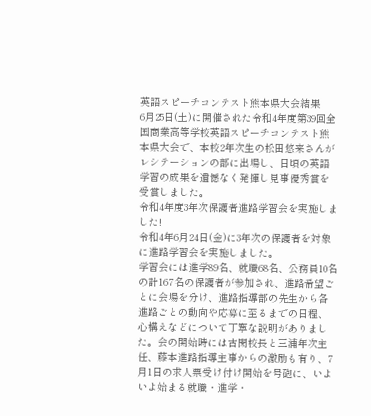英語スピーチコンテスト熊本県大会結果
6月25日(土)に開催された令和4年度第39回全国商業高等学校英語スピーチコンテスト熊本県大会で、本校2年次生の松田悠来さんがレシテーションの部に出場し、日頃の英語学習の成果を遺憾なく発揮し見事優秀賞を受賞しました。
令和4年度3年次保護者進路学習会を実施しました!
令和4年6月24日(金)に3年次の保護者を対象に進路学習会を実施しました。
学習会には進学89名、就職68名、公務員10名の計167名の保護者が参加され、進路希望ごとに会場を分け、進路指導部の先生から各進路ごとの動向や応募に至るまでの日程、心構えなどについて丁寧な説明がありました。会の開始時には古閑校長と三浦年次主任、藤本進路指導主事からの激励も有り、7月1日の求人票受け付け開始を号砲に、いよいよ始まる就職・進学・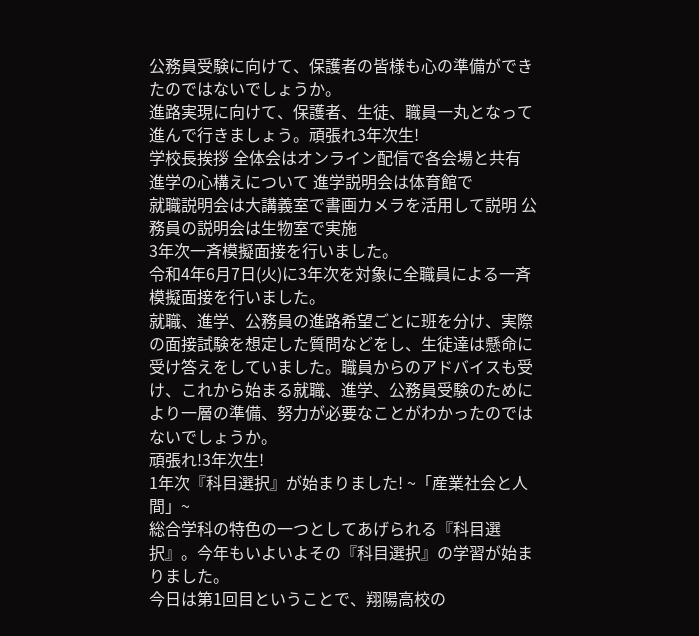公務員受験に向けて、保護者の皆様も心の準備ができたのではないでしょうか。
進路実現に向けて、保護者、生徒、職員一丸となって進んで行きましょう。頑張れ3年次生!
学校長挨拶 全体会はオンライン配信で各会場と共有
進学の心構えについて 進学説明会は体育館で
就職説明会は大講義室で書画カメラを活用して説明 公務員の説明会は生物室で実施
3年次一斉模擬面接を行いました。
令和4年6月7日(火)に3年次を対象に全職員による一斉模擬面接を行いました。
就職、進学、公務員の進路希望ごとに班を分け、実際の面接試験を想定した質問などをし、生徒達は懸命に受け答えをしていました。職員からのアドバイスも受け、これから始まる就職、進学、公務員受験のためにより一層の準備、努力が必要なことがわかったのではないでしょうか。
頑張れ!3年次生!
1年次『科目選択』が始まりました! ~「産業社会と人間」~
総合学科の特色の一つとしてあげられる『科目選択』。今年もいよいよその『科目選択』の学習が始まりました。
今日は第1回目ということで、翔陽高校の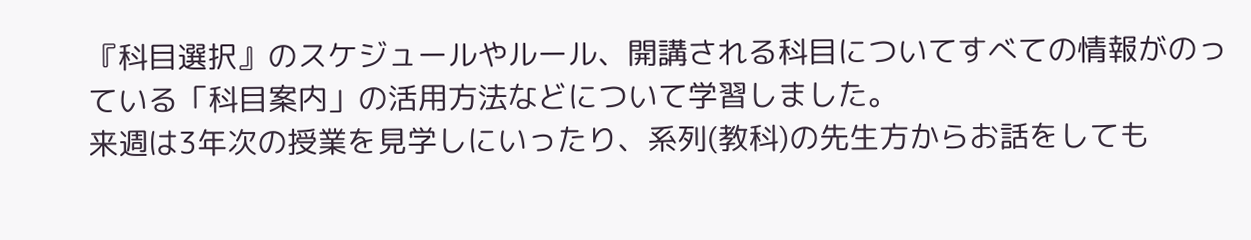『科目選択』のスケジュールやルール、開講される科目についてすべての情報がのっている「科目案内」の活用方法などについて学習しました。
来週は3年次の授業を見学しにいったり、系列(教科)の先生方からお話をしても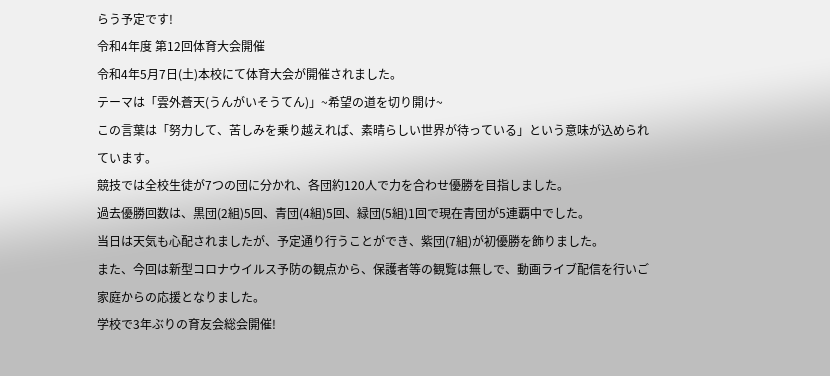らう予定です!
令和4年度 第12回体育大会開催
令和4年5月7日(土)本校にて体育大会が開催されました。
テーマは「雲外蒼天(うんがいそうてん)」~希望の道を切り開け~
この言葉は「努力して、苦しみを乗り越えれば、素晴らしい世界が待っている」という意味が込められています。
競技では全校生徒が7つの団に分かれ、各団約120人で力を合わせ優勝を目指しました。
過去優勝回数は、黒団(2組)5回、青団(4組)5回、緑団(5組)1回で現在青団が5連覇中でした。
当日は天気も心配されましたが、予定通り行うことができ、紫団(7組)が初優勝を飾りました。
また、今回は新型コロナウイルス予防の観点から、保護者等の観覧は無しで、動画ライブ配信を行いご家庭からの応援となりました。
学校で3年ぶりの育友会総会開催!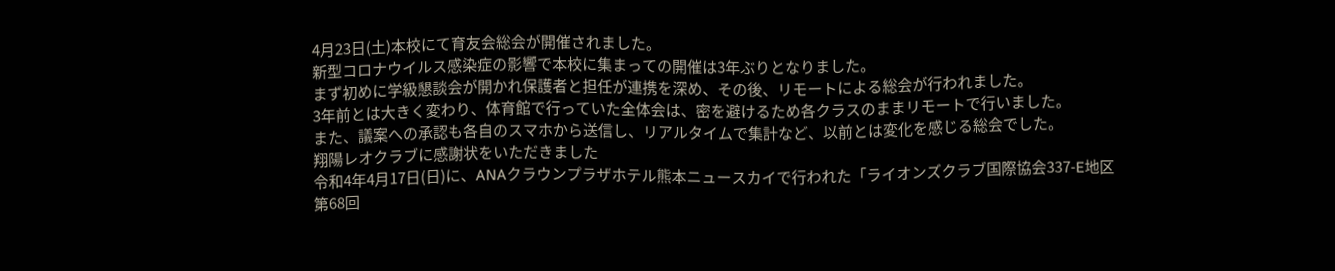4月23日(土)本校にて育友会総会が開催されました。
新型コロナウイルス感染症の影響で本校に集まっての開催は3年ぶりとなりました。
まず初めに学級懇談会が開かれ保護者と担任が連携を深め、その後、リモートによる総会が行われました。
3年前とは大きく変わり、体育館で行っていた全体会は、密を避けるため各クラスのままリモートで行いました。
また、議案への承認も各自のスマホから送信し、リアルタイムで集計など、以前とは変化を感じる総会でした。
翔陽レオクラブに感謝状をいただきました
令和4年4月17日(日)に、ANAクラウンプラザホテル熊本ニュースカイで行われた「ライオンズクラブ国際協会337-E地区第68回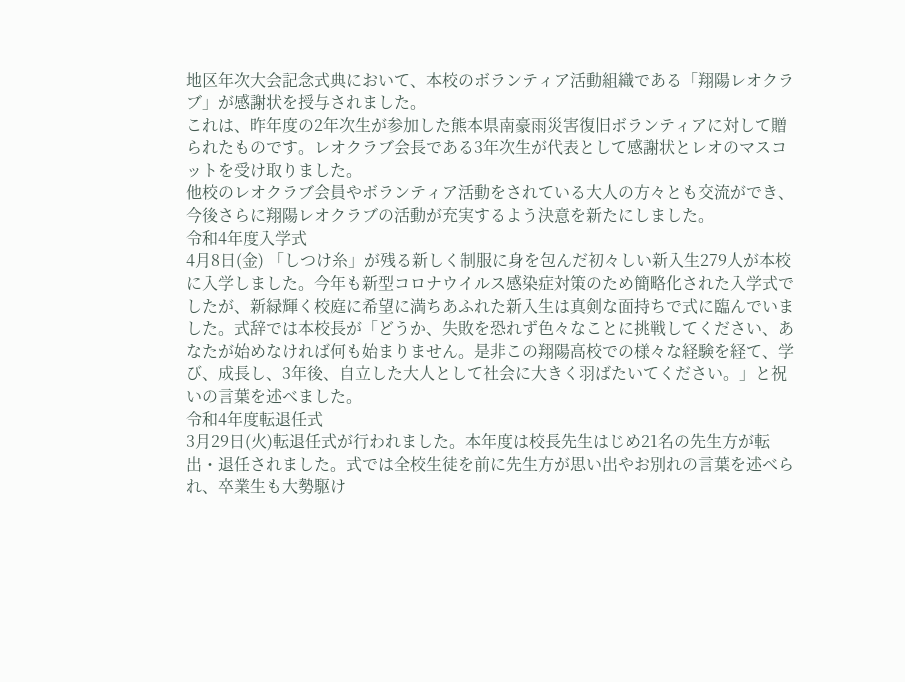地区年次大会記念式典において、本校のボランティア活動組織である「翔陽レオクラブ」が感謝状を授与されました。
これは、昨年度の2年次生が参加した熊本県南豪雨災害復旧ボランティアに対して贈られたものです。レオクラブ会長である3年次生が代表として感謝状とレオのマスコットを受け取りました。
他校のレオクラブ会員やボランティア活動をされている大人の方々とも交流ができ、今後さらに翔陽レオクラブの活動が充実するよう決意を新たにしました。
令和4年度入学式
4月8日(金) 「しつけ糸」が残る新しく制服に身を包んだ初々しい新入生279人が本校に入学しました。今年も新型コロナウイルス感染症対策のため簡略化された入学式でしたが、新緑輝く校庭に希望に満ちあふれた新入生は真剣な面持ちで式に臨んでいました。式辞では本校長が「どうか、失敗を恐れず色々なことに挑戦してください、あなたが始めなければ何も始まりません。是非この翔陽高校での様々な経験を経て、学び、成長し、3年後、自立した大人として社会に大きく羽ばたいてください。」と祝いの言葉を述べました。
令和4年度転退任式
3月29日(火)転退任式が行われました。本年度は校長先生はじめ21名の先生方が転出・退任されました。式では全校生徒を前に先生方が思い出やお別れの言葉を述べられ、卒業生も大勢駆け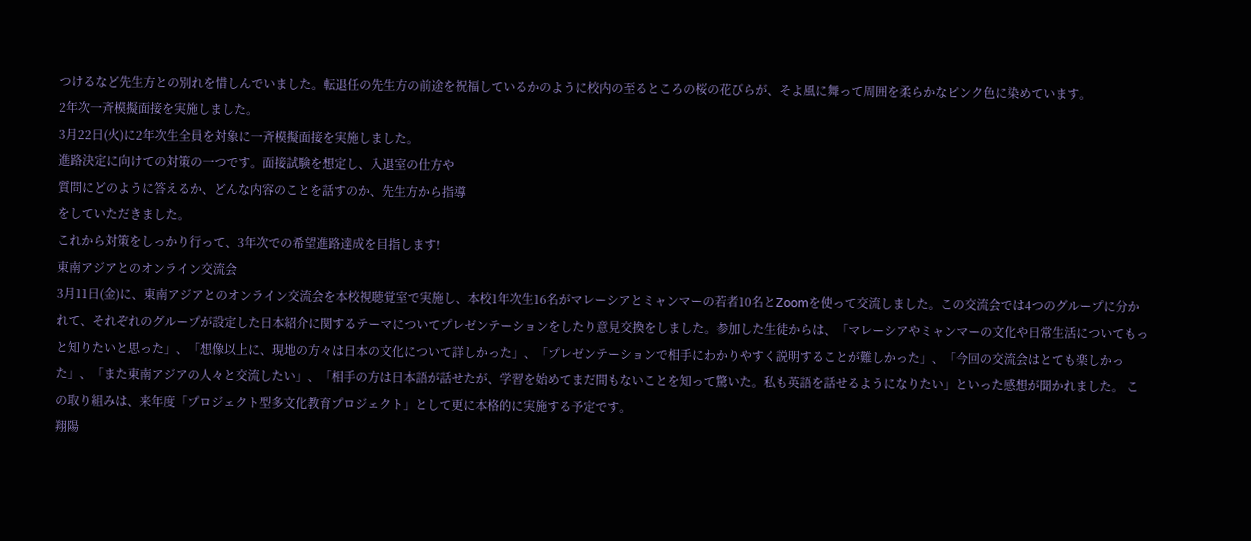つけるなど先生方との別れを惜しんでいました。転退任の先生方の前途を祝福しているかのように校内の至るところの桜の花びらが、そよ風に舞って周囲を柔らかなピンク色に染めています。
2年次一斉模擬面接を実施しました。
3月22日(火)に2年次生全員を対象に一斉模擬面接を実施しました。
進路決定に向けての対策の一つです。面接試験を想定し、入退室の仕方や
質問にどのように答えるか、どんな内容のことを話すのか、先生方から指導
をしていただきました。
これから対策をしっかり行って、3年次での希望進路達成を目指します!
東南アジアとのオンライン交流会
3月11日(金)に、東南アジアとのオンライン交流会を本校視聴覚室で実施し、本校1年次生16名がマレーシアとミャンマーの若者10名とZoomを使って交流しました。この交流会では4つのグループに分かれて、それぞれのグループが設定した日本紹介に関するテーマについてプレゼンテーションをしたり意見交換をしました。参加した生徒からは、「マレーシアやミャンマーの文化や日常生活についてもっと知りたいと思った」、「想像以上に、現地の方々は日本の文化について詳しかった」、「プレゼンテーションで相手にわかりやすく説明することが難しかった」、「今回の交流会はとても楽しかった」、「また東南アジアの人々と交流したい」、「相手の方は日本語が話せたが、学習を始めてまだ間もないことを知って驚いた。私も英語を話せるようになりたい」といった感想が聞かれました。 この取り組みは、来年度「プロジェクト型多文化教育プロジェクト」として更に本格的に実施する予定です。
翔陽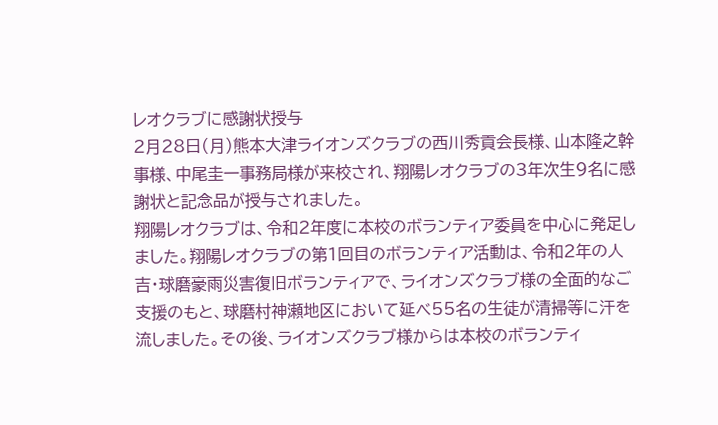レオクラブに感謝状授与
2月28日(月)熊本大津ライオンズクラブの西川秀貢会長様、山本隆之幹事様、中尾圭一事務局様が来校され、翔陽レオクラブの3年次生9名に感謝状と記念品が授与されました。
翔陽レオクラブは、令和2年度に本校のボランティア委員を中心に発足しました。翔陽レオクラブの第1回目のボランティア活動は、令和2年の人吉・球磨豪雨災害復旧ボランティアで、ライオンズクラブ様の全面的なご支援のもと、球磨村神瀬地区において延べ55名の生徒が清掃等に汗を流しました。その後、ライオンズクラブ様からは本校のボランティ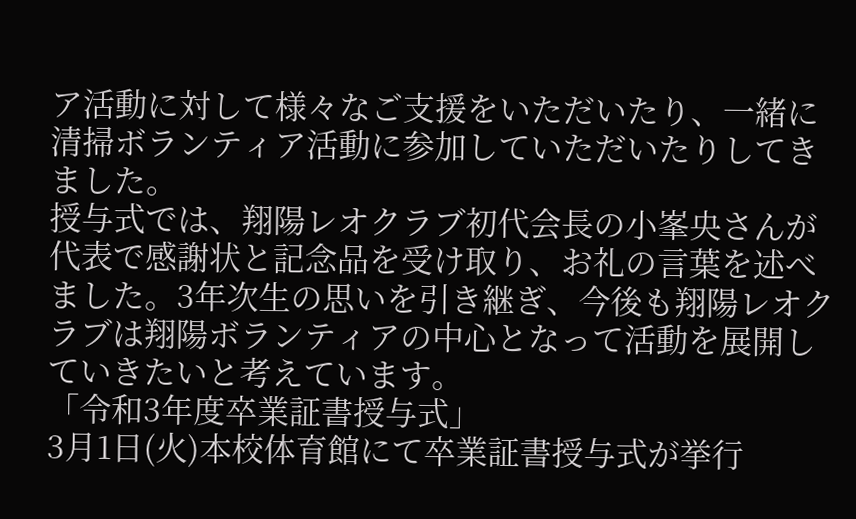ア活動に対して様々なご支援をいただいたり、一緒に清掃ボランティア活動に参加していただいたりしてきました。
授与式では、翔陽レオクラブ初代会長の小峯央さんが代表で感謝状と記念品を受け取り、お礼の言葉を述べました。3年次生の思いを引き継ぎ、今後も翔陽レオクラブは翔陽ボランティアの中心となって活動を展開していきたいと考えています。
「令和3年度卒業証書授与式」
3月1日(火)本校体育館にて卒業証書授与式が挙行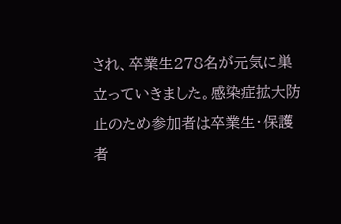され、卒業生278名が元気に巣立っていきました。感染症拡大防止のため参加者は卒業生・保護者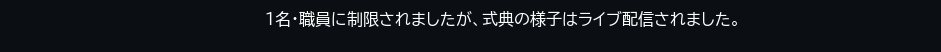1名・職員に制限されましたが、式典の様子はライブ配信されました。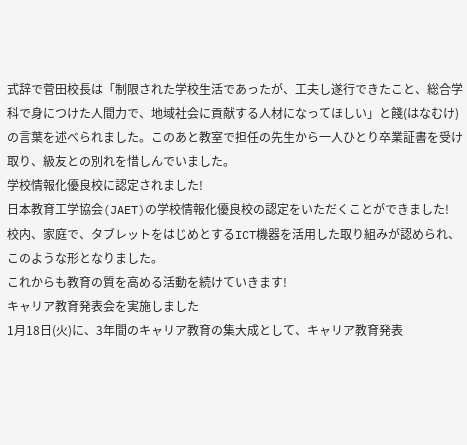式辞で菅田校長は「制限された学校生活であったが、工夫し遂行できたこと、総合学科で身につけた人間力で、地域社会に貢献する人材になってほしい」と餞(はなむけ)の言葉を述べられました。このあと教室で担任の先生から一人ひとり卒業証書を受け取り、級友との別れを惜しんでいました。
学校情報化優良校に認定されました!
日本教育工学協会(JAET)の学校情報化優良校の認定をいただくことができました!
校内、家庭で、タブレットをはじめとするICT機器を活用した取り組みが認められ、このような形となりました。
これからも教育の質を高める活動を続けていきます!
キャリア教育発表会を実施しました
1月18日(火)に、3年間のキャリア教育の集大成として、キャリア教育発表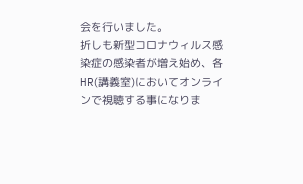会を行いました。
折しも新型コロナウィルス感染症の感染者が増え始め、各HR(講義室)においてオンラインで視聴する事になりま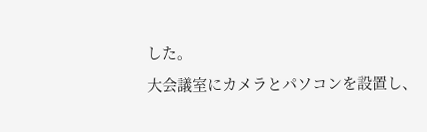した。
大会議室にカメラとパソコンを設置し、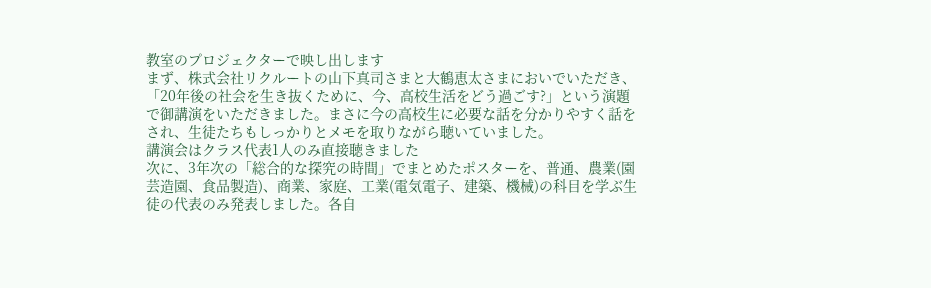教室のプロジェクターで映し出します
まず、株式会社リクルートの山下真司さまと大鶴恵太さまにおいでいただき、「20年後の社会を生き抜くために、今、高校生活をどう過ごす?」という演題で御講演をいただきました。まさに今の高校生に必要な話を分かりやすく話をされ、生徒たちもしっかりとメモを取りながら聴いていました。
講演会はクラス代表1人のみ直接聴きました
次に、3年次の「総合的な探究の時間」でまとめたポスターを、普通、農業(園芸造園、食品製造)、商業、家庭、工業(電気電子、建築、機械)の科目を学ぶ生徒の代表のみ発表しました。各自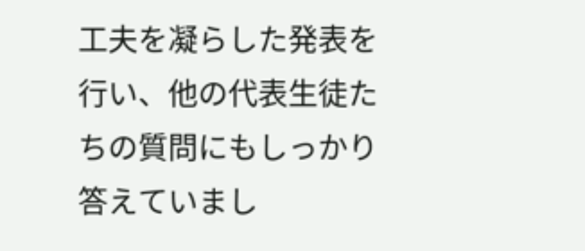工夫を凝らした発表を行い、他の代表生徒たちの質問にもしっかり答えていまし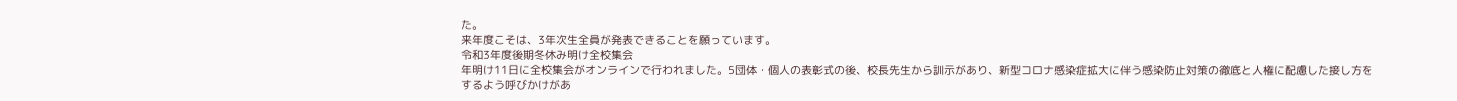た。
来年度こそは、3年次生全員が発表できることを願っています。
令和3年度後期冬休み明け全校集会
年明け11日に全校集会がオンラインで行われました。5団体・個人の表彰式の後、校長先生から訓示があり、新型コロナ感染症拡大に伴う感染防止対策の徹底と人権に配慮した接し方をするよう呼びかけがあ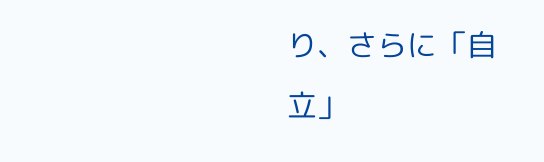り、さらに「自立」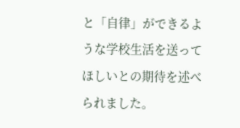と「自律」ができるような学校生活を送ってほしいとの期待を述べられました。